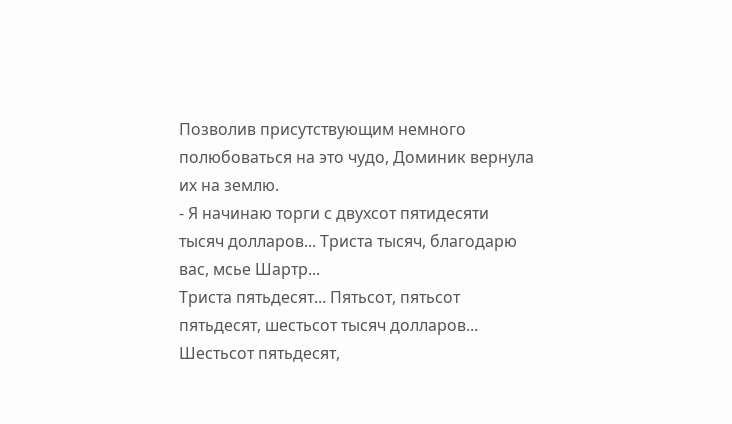Позволив присутствующим немного полюбоваться на это чудо, Доминик вернула их на землю.
- Я начинаю торги с двухсот пятидесяти тысяч долларов... Триста тысяч, благодарю вас, мсье Шартр...
Триста пятьдесят... Пятьсот, пятьсот пятьдесят, шестьсот тысяч долларов... Шестьсот пятьдесят,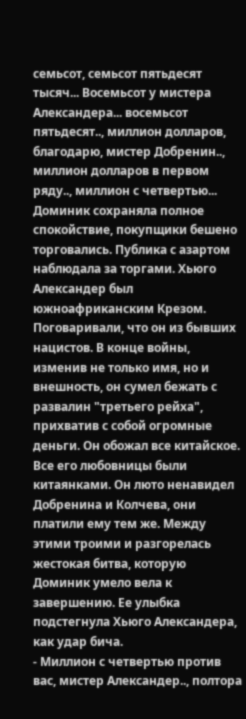семьсот, семьсот пятьдесят тысяч... Восемьсот у мистера Александера... восемьсот пятьдесят.., миллион долларов, благодарю, мистер Добренин.., миллион долларов в первом ряду.., миллион с четвертью...
Доминик сохраняла полное спокойствие, покупщики бешено торговались. Публика с азартом наблюдала за торгами. Хьюго Александер был южноафриканским Крезом.
Поговаривали, что он из бывших нацистов. В конце войны, изменив не только имя, но и внешность, он сумел бежать с развалин "третьего рейха", прихватив с собой огромные деньги. Он обожал все китайское. Все его любовницы были китаянками. Он люто ненавидел Добренина и Колчева, они платили ему тем же. Между этими троими и разгорелась жестокая битва, которую Доминик умело вела к завершению. Ее улыбка подстегнула Хьюго Александера, как удар бича.
- Миллион с четвертью против вас, мистер Александер.., полтора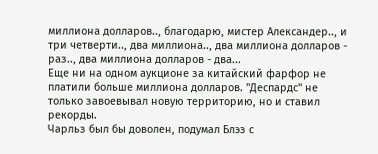миллиона долларов.., благодарю, мистер Александер.., и три четверти.., два миллиона.., два миллиона долларов - раз.., два миллиона долларов - два...
Еще ни на одном аукционе за китайский фарфор не платили больше миллиона долларов. "Деспардс" не только завоевывал новую территорию, но и ставил рекорды.
Чарльз был бы доволен, подумал Блэз с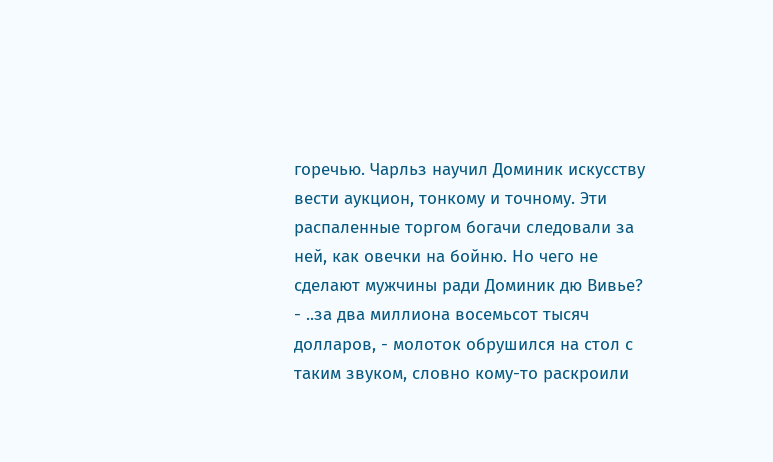горечью. Чарльз научил Доминик искусству вести аукцион, тонкому и точному. Эти распаленные торгом богачи следовали за ней, как овечки на бойню. Но чего не сделают мужчины ради Доминик дю Вивье?
- ..за два миллиона восемьсот тысяч долларов, - молоток обрушился на стол с таким звуком, словно кому-то раскроили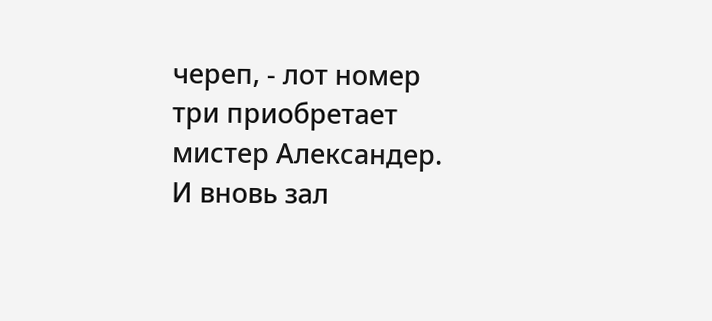череп, - лот номер три приобретает мистер Александер.
И вновь зал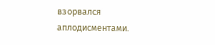взорвался аплодисментами.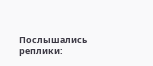Послышались реплики: